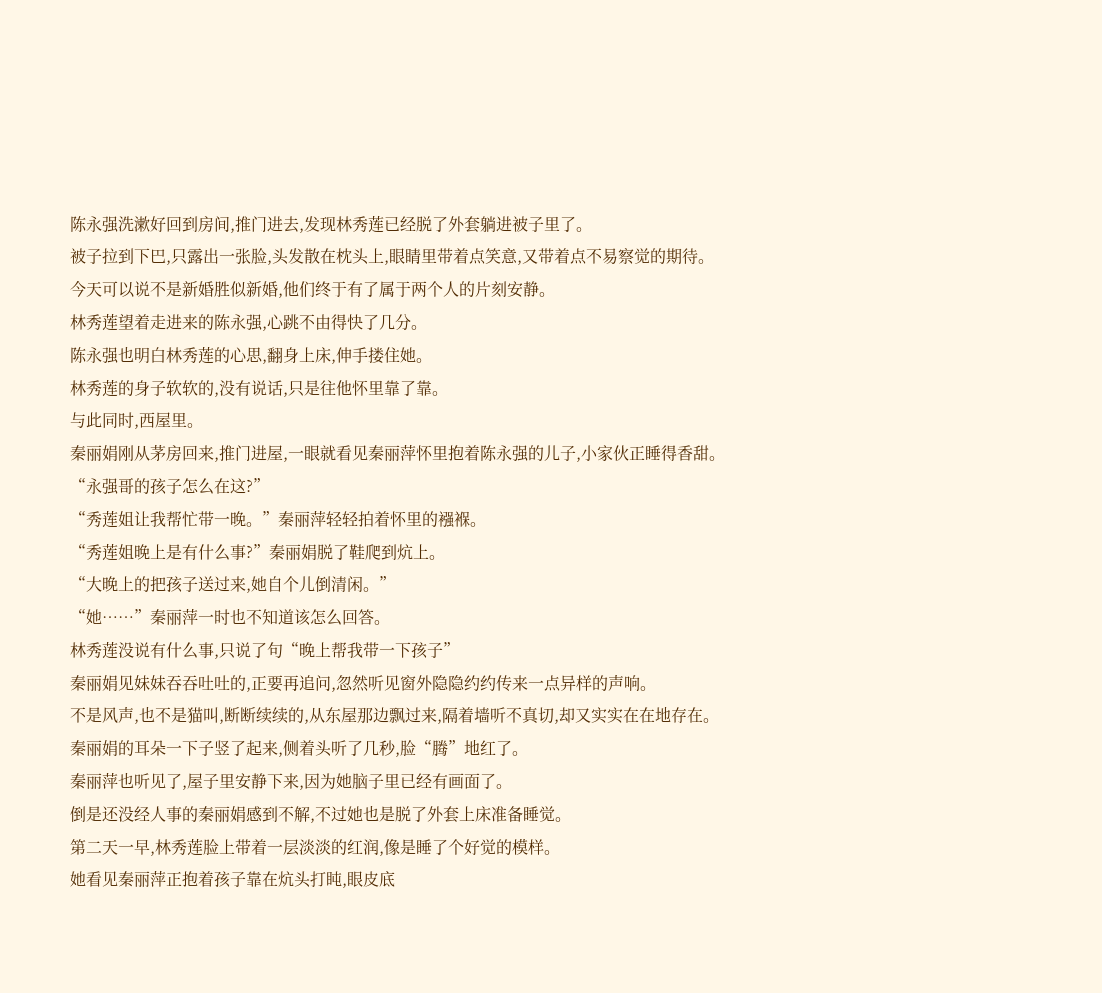陈永强洗漱好回到房间,推门进去,发现林秀莲已经脱了外套躺进被子里了。
被子拉到下巴,只露出一张脸,头发散在枕头上,眼睛里带着点笑意,又带着点不易察觉的期待。
今天可以说不是新婚胜似新婚,他们终于有了属于两个人的片刻安静。
林秀莲望着走进来的陈永强,心跳不由得快了几分。
陈永强也明白林秀莲的心思,翻身上床,伸手搂住她。
林秀莲的身子软软的,没有说话,只是往他怀里靠了靠。
与此同时,西屋里。
秦丽娟刚从茅房回来,推门进屋,一眼就看见秦丽萍怀里抱着陈永强的儿子,小家伙正睡得香甜。
“永强哥的孩子怎么在这?”
“秀莲姐让我帮忙带一晚。”秦丽萍轻轻拍着怀里的襁褓。
“秀莲姐晚上是有什么事?”秦丽娟脱了鞋爬到炕上。
“大晚上的把孩子送过来,她自个儿倒清闲。”
“她……”秦丽萍一时也不知道该怎么回答。
林秀莲没说有什么事,只说了句“晚上帮我带一下孩子”
秦丽娟见妹妹吞吞吐吐的,正要再追问,忽然听见窗外隐隐约约传来一点异样的声响。
不是风声,也不是猫叫,断断续续的,从东屋那边飘过来,隔着墙听不真切,却又实实在在地存在。
秦丽娟的耳朵一下子竖了起来,侧着头听了几秒,脸“腾”地红了。
秦丽萍也听见了,屋子里安静下来,因为她脑子里已经有画面了。
倒是还没经人事的秦丽娟感到不解,不过她也是脱了外套上床准备睡觉。
第二天一早,林秀莲脸上带着一层淡淡的红润,像是睡了个好觉的模样。
她看见秦丽萍正抱着孩子靠在炕头打盹,眼皮底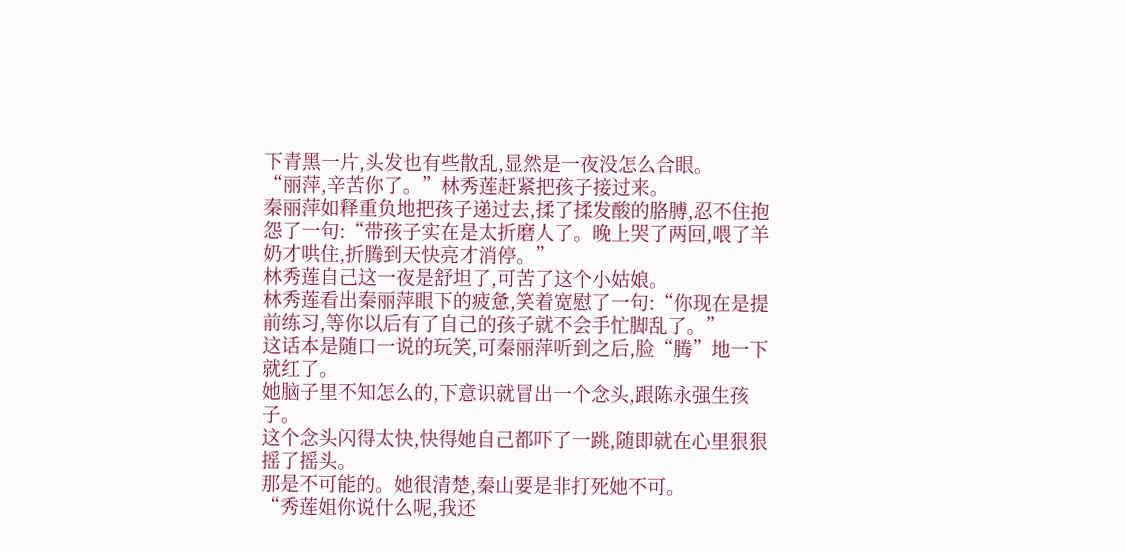下青黑一片,头发也有些散乱,显然是一夜没怎么合眼。
“丽萍,辛苦你了。”林秀莲赶紧把孩子接过来。
秦丽萍如释重负地把孩子递过去,揉了揉发酸的胳膊,忍不住抱怨了一句:“带孩子实在是太折磨人了。晚上哭了两回,喂了羊奶才哄住,折腾到天快亮才消停。”
林秀莲自己这一夜是舒坦了,可苦了这个小姑娘。
林秀莲看出秦丽萍眼下的疲惫,笑着宽慰了一句:“你现在是提前练习,等你以后有了自己的孩子就不会手忙脚乱了。”
这话本是随口一说的玩笑,可秦丽萍听到之后,脸“腾”地一下就红了。
她脑子里不知怎么的,下意识就冒出一个念头,跟陈永强生孩子。
这个念头闪得太快,快得她自己都吓了一跳,随即就在心里狠狠摇了摇头。
那是不可能的。她很清楚,秦山要是非打死她不可。
“秀莲姐你说什么呢,我还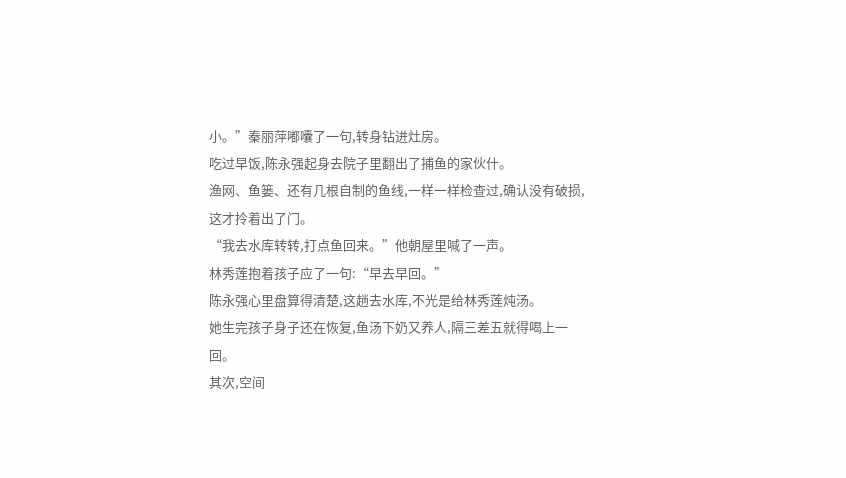小。”秦丽萍嘟囔了一句,转身钻进灶房。
吃过早饭,陈永强起身去院子里翻出了捕鱼的家伙什。
渔网、鱼篓、还有几根自制的鱼线,一样一样检查过,确认没有破损,这才拎着出了门。
“我去水库转转,打点鱼回来。”他朝屋里喊了一声。
林秀莲抱着孩子应了一句:“早去早回。”
陈永强心里盘算得清楚,这趟去水库,不光是给林秀莲炖汤。
她生完孩子身子还在恢复,鱼汤下奶又养人,隔三差五就得喝上一回。
其次,空间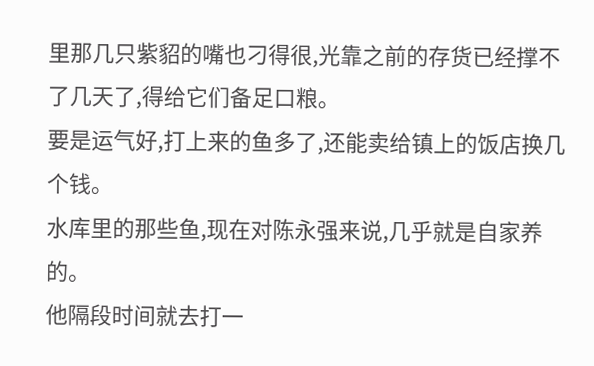里那几只紫貂的嘴也刁得很,光靠之前的存货已经撑不了几天了,得给它们备足口粮。
要是运气好,打上来的鱼多了,还能卖给镇上的饭店换几个钱。
水库里的那些鱼,现在对陈永强来说,几乎就是自家养的。
他隔段时间就去打一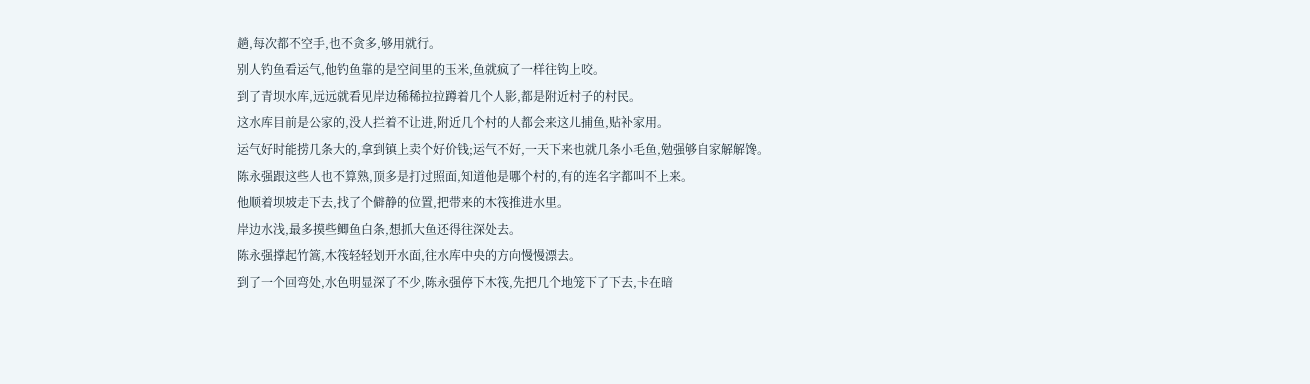趟,每次都不空手,也不贪多,够用就行。
别人钓鱼看运气,他钓鱼靠的是空间里的玉米,鱼就疯了一样往钩上咬。
到了青坝水库,远远就看见岸边稀稀拉拉蹲着几个人影,都是附近村子的村民。
这水库目前是公家的,没人拦着不让进,附近几个村的人都会来这儿捕鱼,贴补家用。
运气好时能捞几条大的,拿到镇上卖个好价钱;运气不好,一天下来也就几条小毛鱼,勉强够自家解解馋。
陈永强跟这些人也不算熟,顶多是打过照面,知道他是哪个村的,有的连名字都叫不上来。
他顺着坝坡走下去,找了个僻静的位置,把带来的木筏推进水里。
岸边水浅,最多摸些鲫鱼白条,想抓大鱼还得往深处去。
陈永强撑起竹篙,木筏轻轻划开水面,往水库中央的方向慢慢漂去。
到了一个回弯处,水色明显深了不少,陈永强停下木筏,先把几个地笼下了下去,卡在暗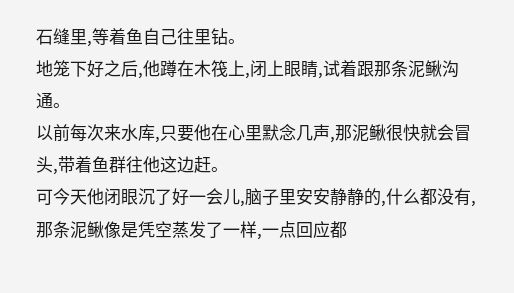石缝里,等着鱼自己往里钻。
地笼下好之后,他蹲在木筏上,闭上眼睛,试着跟那条泥鳅沟通。
以前每次来水库,只要他在心里默念几声,那泥鳅很快就会冒头,带着鱼群往他这边赶。
可今天他闭眼沉了好一会儿,脑子里安安静静的,什么都没有,那条泥鳅像是凭空蒸发了一样,一点回应都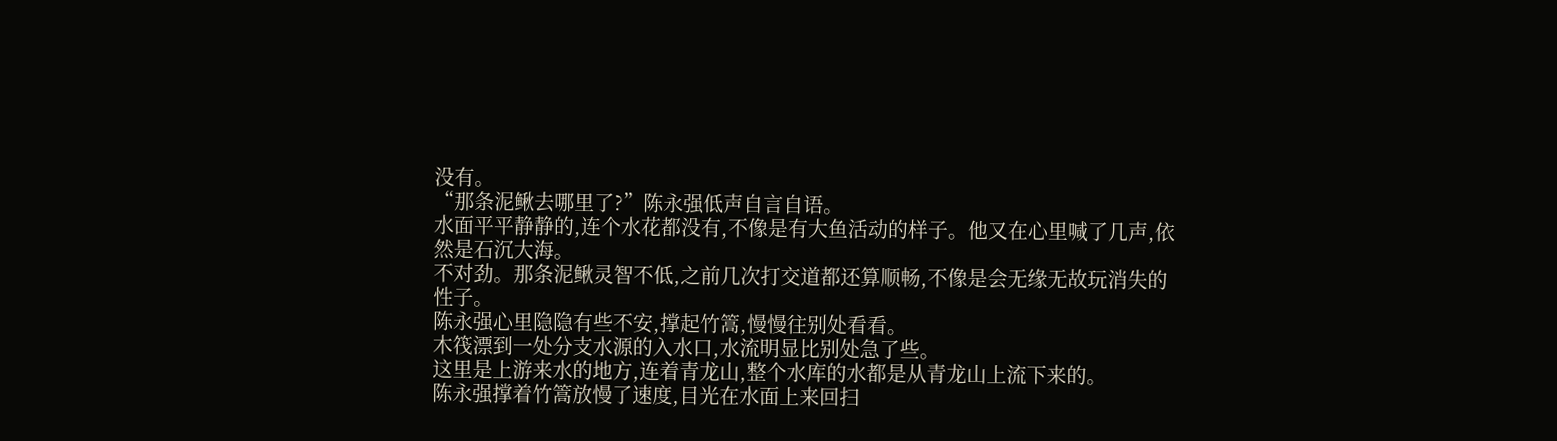没有。
“那条泥鳅去哪里了?”陈永强低声自言自语。
水面平平静静的,连个水花都没有,不像是有大鱼活动的样子。他又在心里喊了几声,依然是石沉大海。
不对劲。那条泥鳅灵智不低,之前几次打交道都还算顺畅,不像是会无缘无故玩消失的性子。
陈永强心里隐隐有些不安,撑起竹篙,慢慢往别处看看。
木筏漂到一处分支水源的入水口,水流明显比别处急了些。
这里是上游来水的地方,连着青龙山,整个水库的水都是从青龙山上流下来的。
陈永强撑着竹篙放慢了速度,目光在水面上来回扫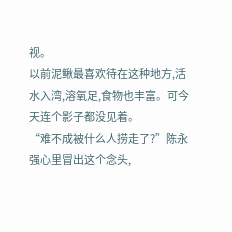视。
以前泥鳅最喜欢待在这种地方,活水入湾,溶氧足,食物也丰富。可今天连个影子都没见着。
“难不成被什么人捞走了?”陈永强心里冒出这个念头,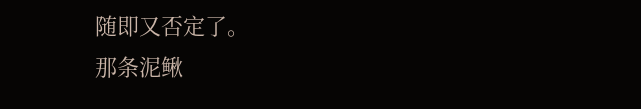随即又否定了。
那条泥鳅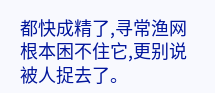都快成精了,寻常渔网根本困不住它,更别说被人捉去了。